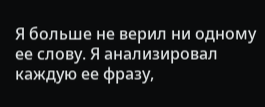Я больше не верил ни одному ее слову. Я анализировал каждую ее фразу,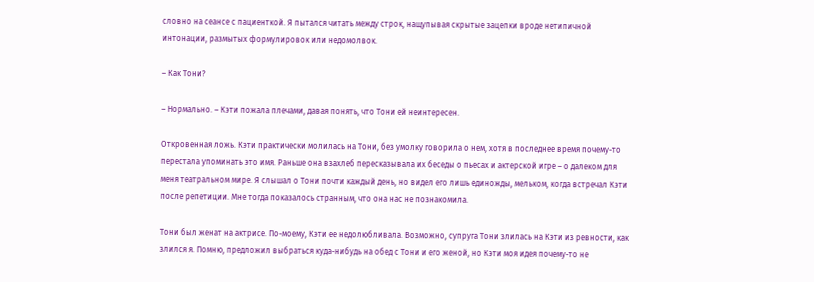словно на сеансе с пациенткой. Я пытался читать между строк, нащупывая скрытые зацепки вроде нетипичной интонации, размытых формулировок или недомолвок.

– Как Тони?

– Нормально. – Кэти пожала плечами, давая понять, что Тони ей неинтересен.

Откровенная ложь. Кэти практически молилась на Тони, без умолку говорила о нем, хотя в последнее время почему-то перестала упоминать это имя. Раньше она взахлеб пересказывала их беседы о пьесах и актерской игре – о далеком для меня театральном мире. Я слышал о Тони почти каждый день, но видел его лишь единожды, мельком, когда встречал Кэти после репетиции. Мне тогда показалось странным, что она нас не познакомила.

Тони был женат на актрисе. По-моему, Кэти ее недолюбливала. Возможно, супруга Тони злилась на Кэти из ревности, как злился я. Помню, предложил выбраться куда-нибудь на обед с Тони и его женой, но Кэти моя идея почему-то не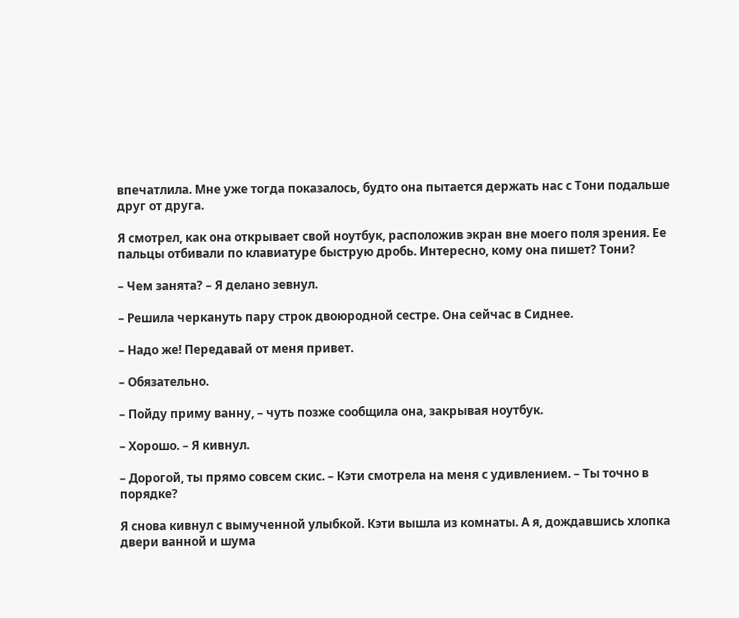впечатлила. Мне уже тогда показалось, будто она пытается держать нас с Тони подальше друг от друга.

Я смотрел, как она открывает свой ноутбук, расположив экран вне моего поля зрения. Ее пальцы отбивали по клавиатуре быструю дробь. Интересно, кому она пишет? Тони?

– Чем занята? – Я делано зевнул.

– Решила черкануть пару строк двоюродной сестре. Она сейчас в Сиднее.

– Надо же! Передавай от меня привет.

– Обязательно.

– Пойду приму ванну, – чуть позже сообщила она, закрывая ноутбук.

– Хорошо. – Я кивнул.

– Дорогой, ты прямо совсем скис. – Кэти смотрела на меня с удивлением. – Ты точно в порядке?

Я снова кивнул с вымученной улыбкой. Кэти вышла из комнаты. А я, дождавшись хлопка двери ванной и шума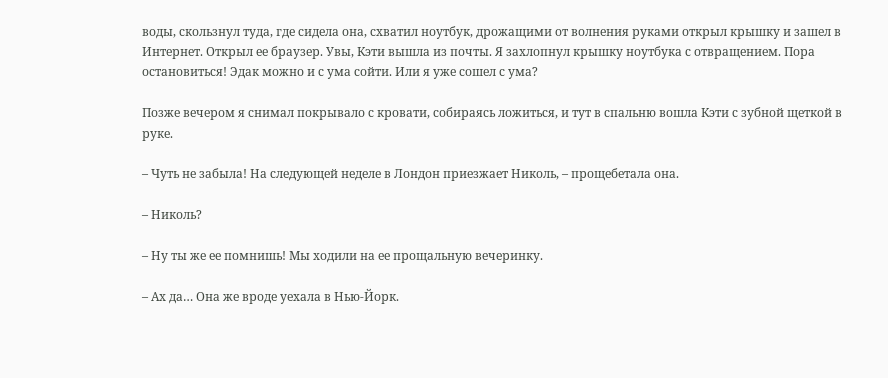воды, скользнул туда, где сидела она, схватил ноутбук, дрожащими от волнения руками открыл крышку и зашел в Интернет. Открыл ее браузер. Увы, Кэти вышла из почты. Я захлопнул крышку ноутбука с отвращением. Пора остановиться! Эдак можно и с ума сойти. Или я уже сошел с ума?

Позже вечером я снимал покрывало с кровати, собираясь ложиться, и тут в спальню вошла Кэти с зубной щеткой в руке.

– Чуть не забыла! На следующей неделе в Лондон приезжает Николь, – прощебетала она.

– Николь?

– Ну ты же ее помнишь! Мы ходили на ее прощальную вечеринку.

– Ах да… Она же вроде уехала в Нью-Йорк.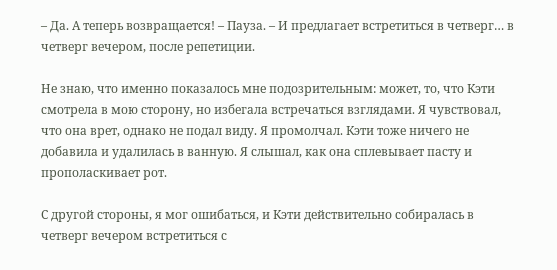– Да. А теперь возвращается! – Пауза. – И предлагает встретиться в четверг… в четверг вечером, после репетиции.

Не знаю, что именно показалось мне подозрительным: может, то, что Кэти смотрела в мою сторону, но избегала встречаться взглядами. Я чувствовал, что она врет, однако не подал виду. Я промолчал. Кэти тоже ничего не добавила и удалилась в ванную. Я слышал, как она сплевывает пасту и прополаскивает рот.

С другой стороны, я мог ошибаться, и Кэти действительно собиралась в четверг вечером встретиться с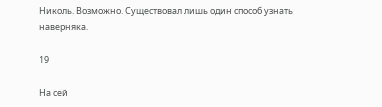Николь. Возможно. Существовал лишь один способ узнать наверняка.

19

На сей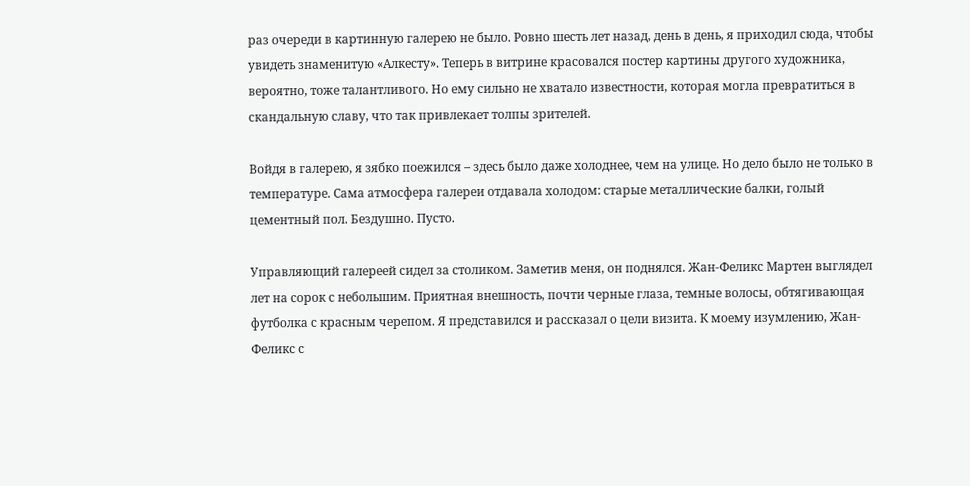раз очереди в картинную галерею не было. Ровно шесть лет назад, день в день, я приходил сюда, чтобы увидеть знаменитую «Алкесту». Теперь в витрине красовался постер картины другого художника, вероятно, тоже талантливого. Но ему сильно не хватало известности, которая могла превратиться в скандальную славу, что так привлекает толпы зрителей.

Войдя в галерею, я зябко поежился – здесь было даже холоднее, чем на улице. Но дело было не только в температуре. Сама атмосфера галереи отдавала холодом: старые металлические балки, голый цементный пол. Бездушно. Пусто.

Управляющий галереей сидел за столиком. Заметив меня, он поднялся. Жан-Феликс Мартен выглядел лет на сорок с небольшим. Приятная внешность, почти черные глаза, темные волосы, обтягивающая футболка с красным черепом. Я представился и рассказал о цели визита. К моему изумлению, Жан-Феликс с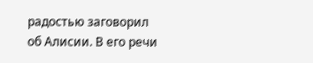радостью заговорил об Алисии. В его речи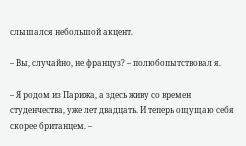слышался небольшой акцент.

– Вы, случайно, не француз? – полюбопытствовал я.

– Я родом из Парижа, а здесь живу со времен студенчества, уже лет двадцать. И теперь ощущаю себя скорее британцем. –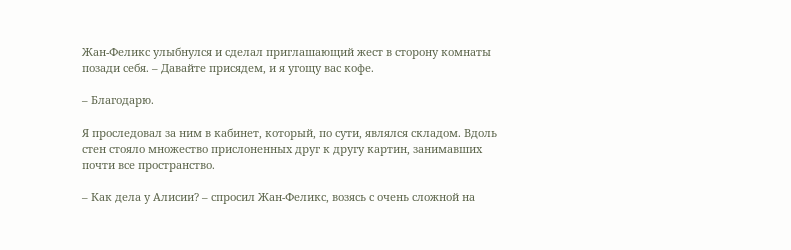Жан-Феликс улыбнулся и сделал приглашающий жест в сторону комнаты позади себя. – Давайте присядем, и я угощу вас кофе.

– Благодарю.

Я проследовал за ним в кабинет, который, по сути, являлся складом. Вдоль стен стояло множество прислоненных друг к другу картин, занимавших почти все пространство.

– Как дела у Алисии? – спросил Жан-Феликс, возясь с очень сложной на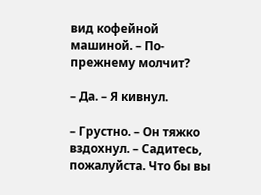вид кофейной машиной. – По-прежнему молчит?

– Да. – Я кивнул.

– Грустно. – Он тяжко вздохнул. – Садитесь, пожалуйста. Что бы вы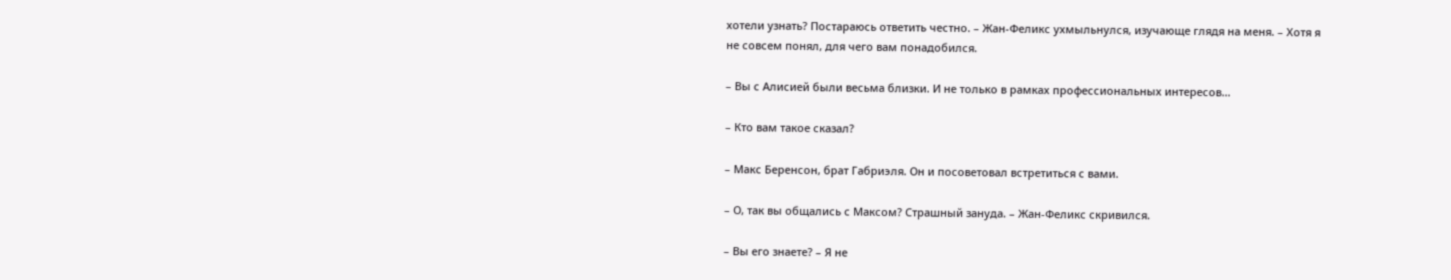хотели узнать? Постараюсь ответить честно. – Жан-Феликс ухмыльнулся, изучающе глядя на меня. – Хотя я не совсем понял, для чего вам понадобился.

– Вы с Алисией были весьма близки. И не только в рамках профессиональных интересов…

– Кто вам такое сказал?

– Макс Беренсон, брат Габриэля. Он и посоветовал встретиться с вами.

– О, так вы общались с Максом? Страшный зануда. – Жан-Феликс скривился.

– Вы его знаете? – Я не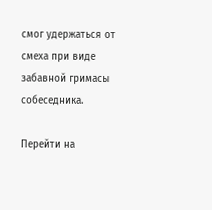смог удержаться от смеха при виде забавной гримасы собеседника.

Перейти на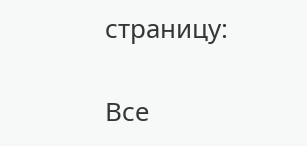страницу:

Все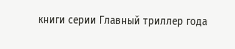книги серии Главный триллер года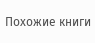Похожие книги